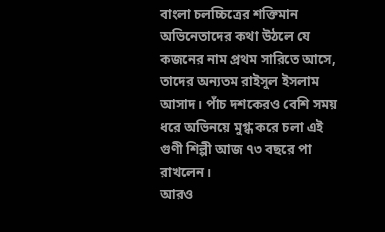বাংলা চলচ্চিত্রের শক্তিমান অভিনেতাদের কথা উঠলে যে কজনের নাম প্রথম সারিতে আসে, তাদের অন্যতম রাইসুল ইসলাম আসাদ। পাঁচ দশকেরও বেশি সময় ধরে অভিনয়ে মুগ্ধ করে চলা এই গুণী শিল্পী আজ ৭৩ বছরে পা রাখলেন।
আরও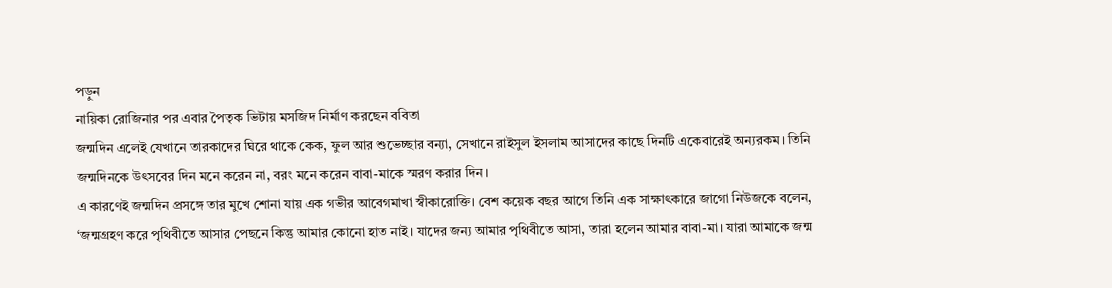পড়ুন
নায়িকা রোজিনার পর এবার পৈতৃক ভিটায় মসজিদ নির্মাণ করছেন ববিতা
জন্মদিন এলেই যেখানে তারকাদের ঘিরে থাকে কেক, ফুল আর শুভেচ্ছার বন্যা, সেখানে রাইসুল ইসলাম আসাদের কাছে দিনটি একেবারেই অন্যরকম। তিনি জন্মদিনকে উৎসবের দিন মনে করেন না, বরং মনে করেন বাবা-মাকে স্মরণ করার দিন।
এ কারণেই জন্মদিন প্রসঙ্গে তার মুখে শোনা যায় এক গভীর আবেগমাখা স্বীকারোক্তি। বেশ কয়েক বছর আগে তিনি এক সাক্ষাৎকারে জাগো নিউজকে বলেন, ‘জন্মগ্রহণ করে পৃথিবীতে আসার পেছনে কিন্তু আমার কোনো হাত নাই। যাদের জন্য আমার পৃথিবীতে আসা, তারা হলেন আমার বাবা-মা। যারা আমাকে জন্ম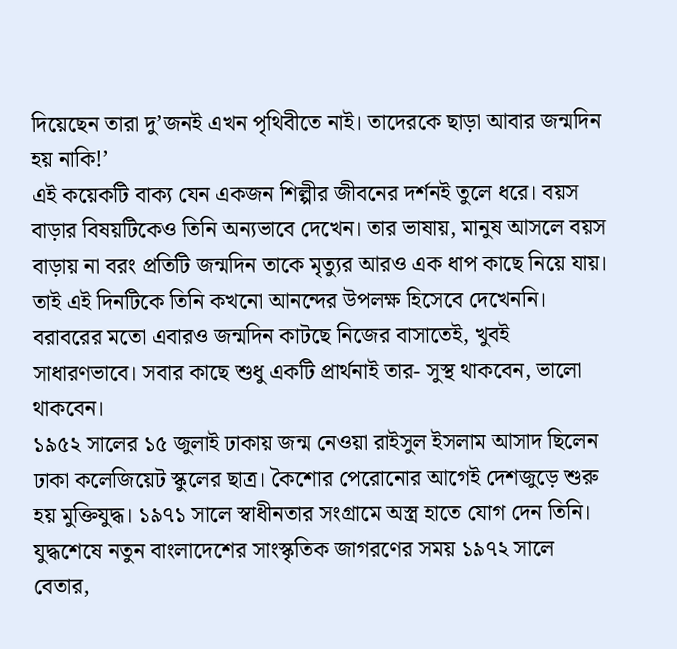দিয়েছেন তারা দু’জনই এখন পৃথিবীতে নাই। তাদেরকে ছাড়া আবার জন্মদিন হয় নাকি!’
এই কয়েকটি বাক্য যেন একজন শিল্পীর জীবনের দর্শনই তুলে ধরে। বয়স বাড়ার বিষয়টিকেও তিনি অন্যভাবে দেখেন। তার ভাষায়, মানুষ আসলে বয়স বাড়ায় না বরং প্রতিটি জন্মদিন তাকে মৃত্যুর আরও এক ধাপ কাছে নিয়ে যায়। তাই এই দিনটিকে তিনি কখনো আনন্দের উপলক্ষ হিসেবে দেখেননি।
বরাবরের মতো এবারও জন্মদিন কাটছে নিজের বাসাতেই, খুবই সাধারণভাবে। সবার কাছে শুধু একটি প্রার্থনাই তার- সুস্থ থাকবেন, ভালো থাকবেন।
১৯৫২ সালের ১৫ জুলাই ঢাকায় জন্ম নেওয়া রাইসুল ইসলাম আসাদ ছিলেন ঢাকা কলেজিয়েট স্কুলের ছাত্র। কৈশোর পেরোনোর আগেই দেশজুড়ে শুরু হয় মুক্তিযুদ্ধ। ১৯৭১ সালে স্বাধীনতার সংগ্রামে অস্ত্র হাতে যোগ দেন তিনি। যুদ্ধশেষে নতুন বাংলাদেশের সাংস্কৃতিক জাগরণের সময় ১৯৭২ সালে বেতার,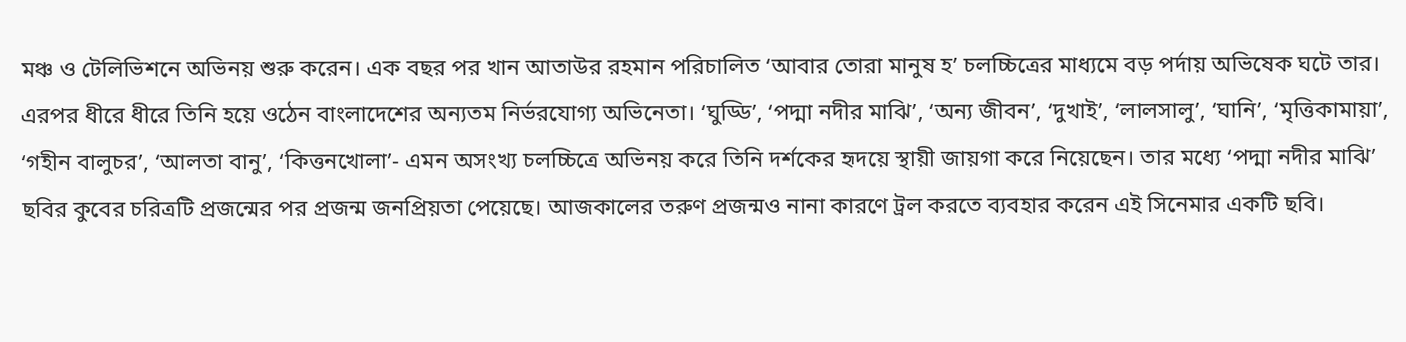মঞ্চ ও টেলিভিশনে অভিনয় শুরু করেন। এক বছর পর খান আতাউর রহমান পরিচালিত ‘আবার তোরা মানুষ হ’ চলচ্চিত্রের মাধ্যমে বড় পর্দায় অভিষেক ঘটে তার।
এরপর ধীরে ধীরে তিনি হয়ে ওঠেন বাংলাদেশের অন্যতম নির্ভরযোগ্য অভিনেতা। ‘ঘুড্ডি’, ‘পদ্মা নদীর মাঝি’, ‘অন্য জীবন’, ‘দুখাই’, ‘লালসালু’, ‘ঘানি’, ‘মৃত্তিকামায়া’, ‘গহীন বালুচর’, ‘আলতা বানু’, ‘কিত্তনখোলা’- এমন অসংখ্য চলচ্চিত্রে অভিনয় করে তিনি দর্শকের হৃদয়ে স্থায়ী জায়গা করে নিয়েছেন। তার মধ্যে ‘পদ্মা নদীর মাঝি’ ছবির কুবের চরিত্রটি প্রজন্মের পর প্রজন্ম জনপ্রিয়তা পেয়েছে। আজকালের তরুণ প্রজন্মও নানা কারণে ট্রল করতে ব্যবহার করেন এই সিনেমার একটি ছবি।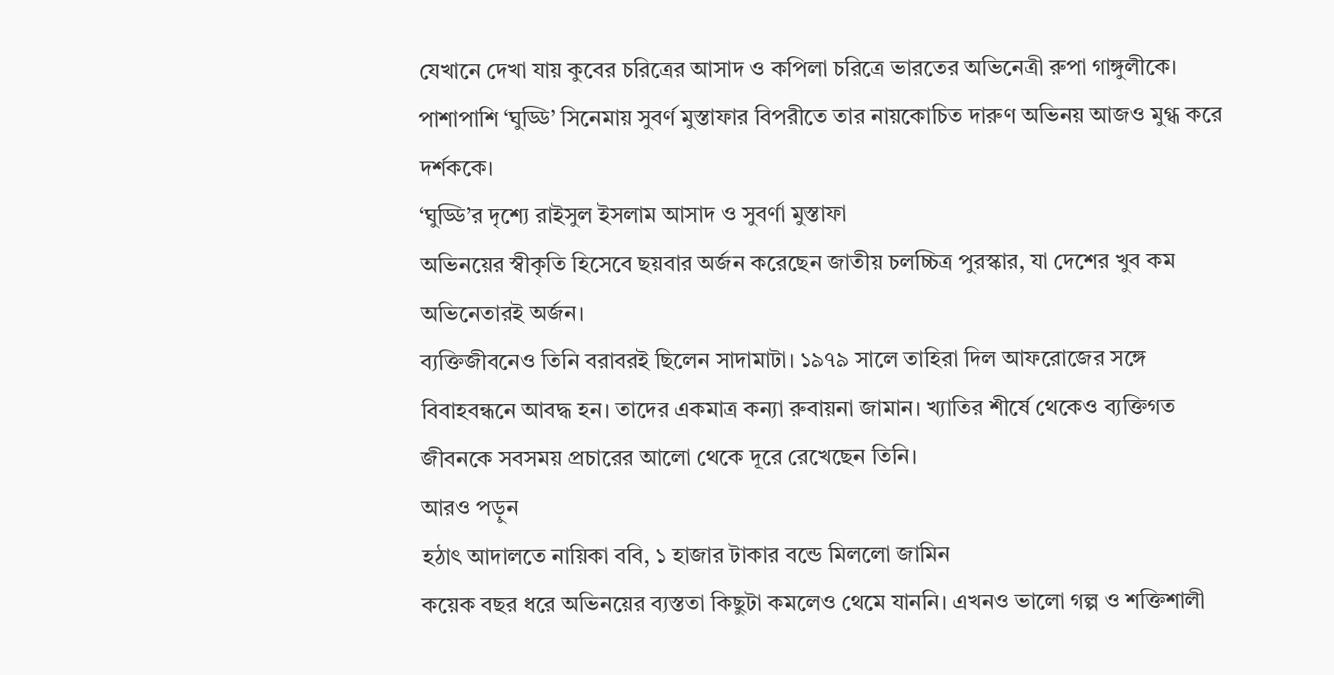যেখানে দেখা যায় কুবের চরিত্রের আসাদ ও কপিলা চরিত্রে ভারতের অভিনেত্রী রুপা গাঙ্গুলীকে।
পাশাপাশি ‘ঘুড্ডি’ সিনেমায় সুবর্ণ মুস্তাফার বিপরীতে তার নায়কোচিত দারুণ অভিনয় আজও মুগ্ধ করে দর্শককে।
‘ঘুড্ডি’র দৃশ্যে রাইসুল ইসলাম আসাদ ও সুবর্ণা মুস্তাফা
অভিনয়ের স্বীকৃতি হিসেবে ছয়বার অর্জন করেছেন জাতীয় চলচ্চিত্র পুরস্কার, যা দেশের খুব কম অভিনেতারই অর্জন।
ব্যক্তিজীবনেও তিনি বরাবরই ছিলেন সাদামাটা। ১৯৭৯ সালে তাহিরা দিল আফরোজের সঙ্গে বিবাহবন্ধনে আবদ্ধ হন। তাদের একমাত্র কন্যা রুবায়না জামান। খ্যাতির শীর্ষে থেকেও ব্যক্তিগত জীবনকে সবসময় প্রচারের আলো থেকে দূরে রেখেছেন তিনি।
আরও পড়ুন
হঠাৎ আদালতে নায়িকা ববি, ১ হাজার টাকার বন্ডে মিললো জামিন
কয়েক বছর ধরে অভিনয়ের ব্যস্ততা কিছুটা কমলেও থেমে যাননি। এখনও ভালো গল্প ও শক্তিশালী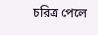চরিত্র পেলে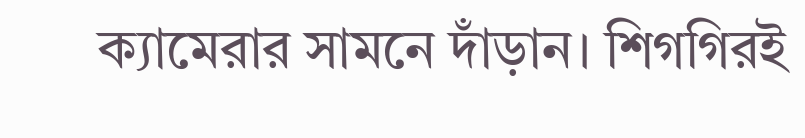ক্যামেরার সামনে দাঁড়ান। শিগগিরই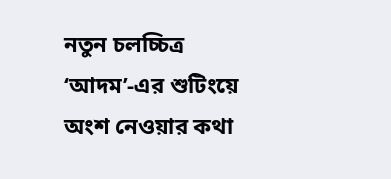নতুন চলচ্চিত্র ‘আদম’-এর শুটিংয়ে অংশ নেওয়ার কথা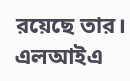রয়েছে তার।
এলআইএ